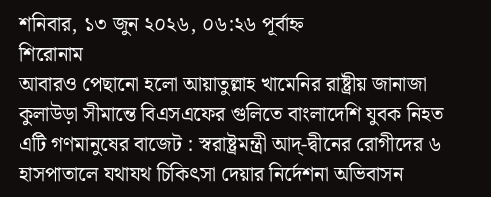শনিবার, ১৩ জুন ২০২৬, ০৬:২৬ পূর্বাহ্ন
শিরোনাম
আবারও পেছানো হলো আয়াতুল্লাহ খামেনির রাষ্ট্রীয় জানাজা কুলাউড়া সীমান্তে বিএসএফের গুলিতে বাংলাদেশি যুবক নিহত এটি গণমানুষের বাজেট : স্বরাষ্ট্রমন্ত্রী আদ্-দ্বীনের রোগীদের ৬ হাসপাতালে যথাযথ চিকিৎসা দেয়ার নির্দেশনা অভিবাসন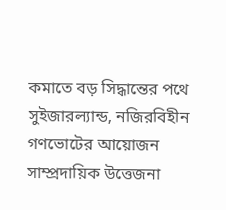কমাতে বড় সিদ্ধান্তের পথে সুইজারল্যান্ড, নজিরবিহীন গণভোটের আয়োজন সাম্প্রদায়িক উত্তেজনা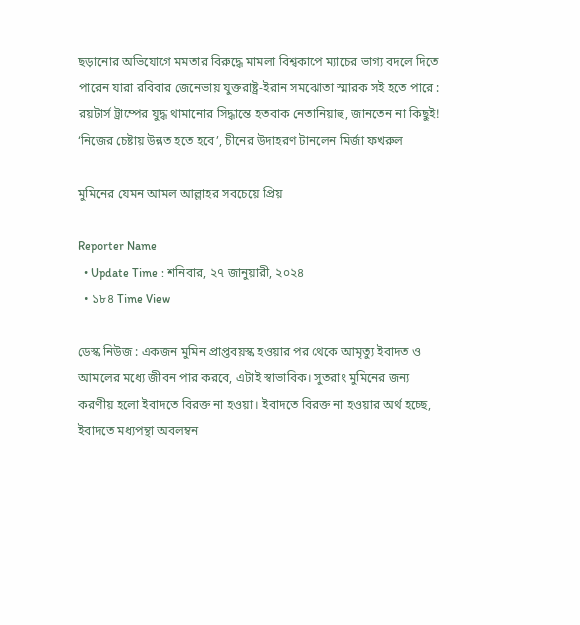ছড়ানোর অভিযোগে মমতার বিরুদ্ধে মামলা বিশ্বকাপে ম্যাচের ভাগ্য বদলে দিতে পারেন যারা রবিবার জেনেভায় যুক্তরাষ্ট্র-ইরান সমঝোতা স্মারক সই হতে পারে : রয়টার্স ট্রাম্পের যুদ্ধ থামানোর সিদ্ধান্তে হতবাক নেতানিয়াহু, জানতেন না কিছুই! ‘নিজের চেষ্টায় উন্নত হতে হবে’, চীনের উদাহরণ টানলেন মির্জা ফখরুল

মুমিনের যেমন আমল আল্লাহর সবচেয়ে প্রিয়

Reporter Name
  • Update Time : শনিবার, ২৭ জানুয়ারী, ২০২৪
  • ১৮৪ Time View

ডেস্ক নিউজ : একজন মুমিন প্রাপ্তবয়স্ক হওয়ার পর থেকে আমৃত্যু ইবাদত ও আমলের মধ্যে জীবন পার করবে, এটাই স্বাভাবিক। সুতরাং মুমিনের জন্য করণীয় হলো ইবাদতে বিরক্ত না হওয়া। ইবাদতে বিরক্ত না হওয়ার অর্থ হচ্ছে, ইবাদতে মধ্যপন্থা অবলম্বন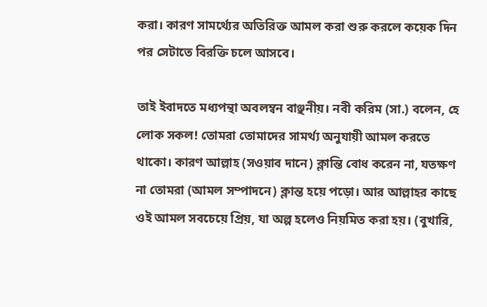করা। কারণ সামর্থ্যের অতিরিক্ত আমল করা শুরু করলে কয়েক দিন পর সেটাতে বিরক্তি চলে আসবে।

তাই ইবাদতে মধ্যপন্থা অবলম্বন বাঞ্ছনীয়। নবী করিম (সা.) বলেন, হে লোক সকল! তোমরা তোমাদের সামর্থ্য অনুযায়ী আমল করতে থাকো। কারণ আল্লাহ (সওয়াব দানে) ক্লান্তি বোধ করেন না, যতক্ষণ না তোমরা (আমল সম্পাদনে) ক্লান্ত হয়ে পড়ো। আর আল্লাহর কাছে ওই আমল সবচেয়ে প্রিয়, যা অল্প হলেও নিয়মিত করা হয়। (বুখারি,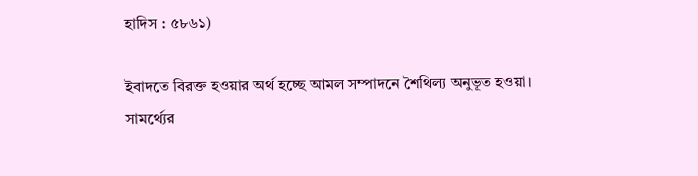হাদিস : ৫৮৬১)

ইবাদতে বিরক্ত হওয়ার অর্থ হচ্ছে আমল সম্পাদনে শৈথিল্য অনুভূত হওয়া। সামর্থ্যের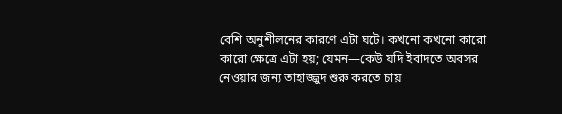বেশি অনুশীলনের কারণে এটা ঘটে। কখনো কখনো কারো কারো ক্ষেত্রে এটা হয়; যেমন—কেউ যদি ইবাদতে অবসর নেওয়ার জন্য তাহাজ্জুদ শুরু করতে চায়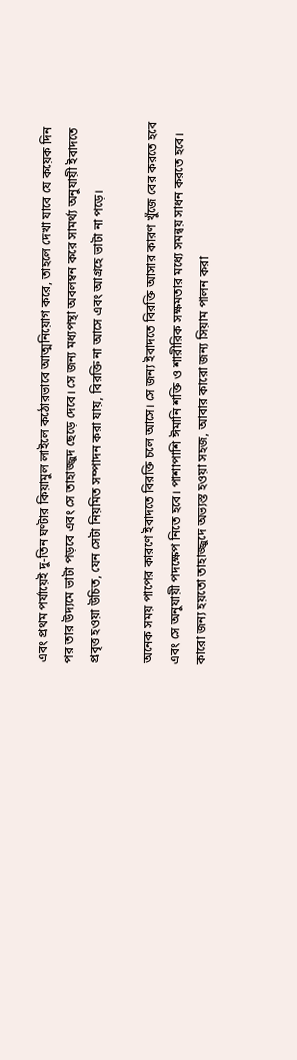এবং প্রথম পর্যায়েই দু-তিন ঘণ্টার কিয়ামুল লাইলে কঠোরভাবে আত্মনিয়োগ করে, তাহলে দেখা যাবে যে কয়েক দিন পর তার উদ্যমে ভাটা পড়বে এবং সে তাহাজ্জুদ ছেড়ে দেবে। সে জন্য মধ্যপন্থা অবলম্বন করে সামর্থ্য অনুযায়ী ইবাদতে প্রবৃত্ত হওয়া উচিত, যেন সেটা নিয়মিত সম্পাদন করা যায়, বিরক্তি না আসে এবং আগ্রহে ভাটা না পড়ে।

অনেক সময় পাপের কারণে ইবাদতে বিরক্তি চলে আসে। সে জন্য ইবাদতে বিরক্তি আসার কারণ খুঁজে বের করতে হবে এবং সে অনুযায়ী পদক্ষেপ নিতে হবে। পাশাপাশি ঈমানি শক্তি ও শারীরিক সক্ষমতার মধ্যে সমন্বয় সাধন করতে হবে। কারো জন্য হয়তো তাহাজ্জুদে অভ্যস্ত হওয়া সহজ, আবার কারো জন্য সিয়াম পালন করা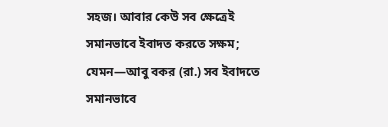সহজ। আবার কেউ সব ক্ষেত্রেই সমানভাবে ইবাদত করতে সক্ষম; যেমন—আবু বকর (রা.) সব ইবাদতে সমানভাবে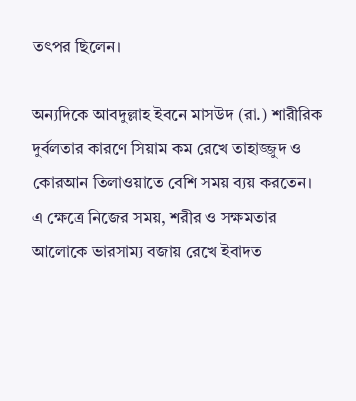তৎপর ছিলেন।

অন্যদিকে আবদুল্লাহ ইবনে মাসউদ (রা.) শারীরিক দুর্বলতার কারণে সিয়াম কম রেখে তাহাজ্জুদ ও কোরআন তিলাওয়াতে বেশি সময় ব্যয় করতেন। এ ক্ষেত্রে নিজের সময়, শরীর ও সক্ষমতার আলোকে ভারসাম্য বজায় রেখে ইবাদত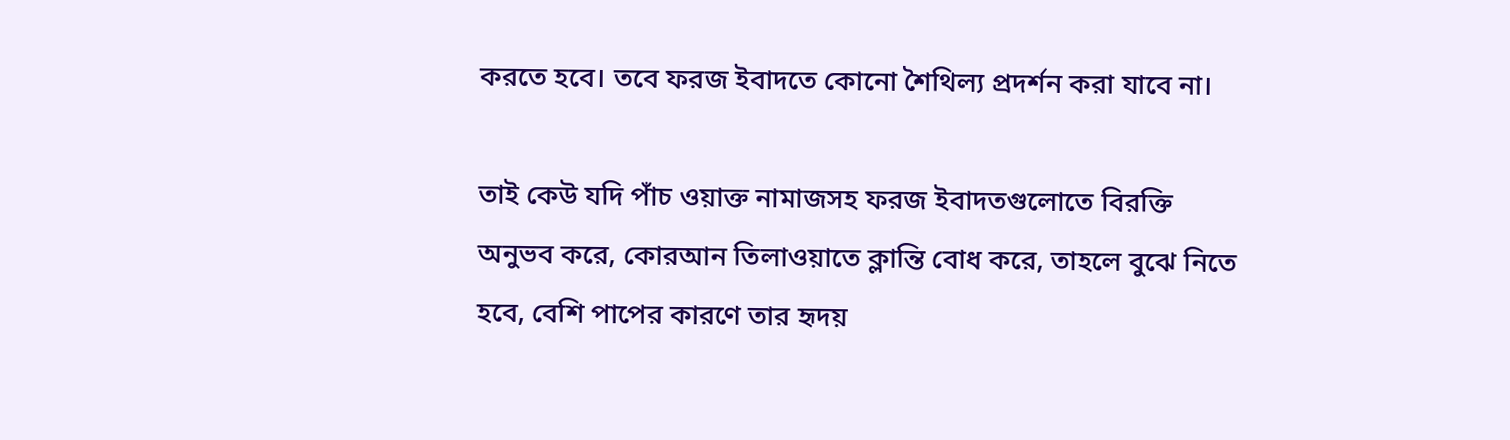করতে হবে। তবে ফরজ ইবাদতে কোনো শৈথিল্য প্রদর্শন করা যাবে না।

তাই কেউ যদি পাঁচ ওয়াক্ত নামাজসহ ফরজ ইবাদতগুলোতে বিরক্তি অনুভব করে, কোরআন তিলাওয়াতে ক্লান্তি বোধ করে, তাহলে বুঝে নিতে হবে, বেশি পাপের কারণে তার হৃদয়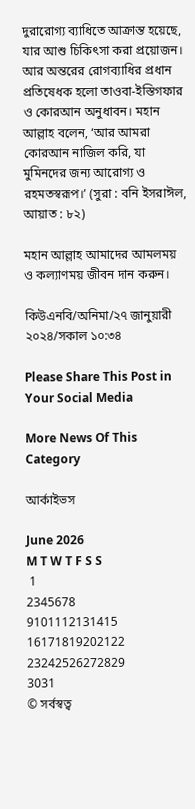দুরারোগ্য ব্যাধিতে আক্রান্ত হয়েছে, যার আশু চিকিৎসা করা প্রয়োজন। আর অন্তরের রোগব্যাধির প্রধান প্রতিষেধক হলো তাওবা-ইস্তিগফার ও কোরআন অনুধাবন। মহান আল্লাহ বলেন, ‘আর আমরা কোরআন নাজিল করি, যা মুমিনদের জন্য আরোগ্য ও   রহমতস্বরূপ।’ (সুরা : বনি ইসরাঈল, আয়াত : ৮২)

মহান আল্লাহ আমাদের আমলময় ও কল্যাণময় জীবন দান করুন।

কিউএনবি/অনিমা/২৭ জানুয়ারী ২০২৪/সকাল ১০:৩৪

Please Share This Post in Your Social Media

More News Of This Category

আর্কাইভস

June 2026
M T W T F S S
 1
2345678
9101112131415
16171819202122
23242526272829
3031
© সর্বস্বত্ব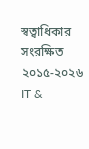স্বত্বাধিকার সংরক্ষিত ২০১৫-২০২৬
IT &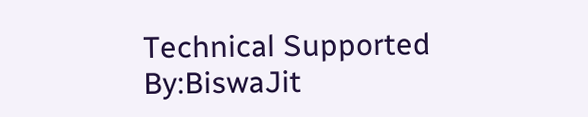Technical Supported By:BiswaJit